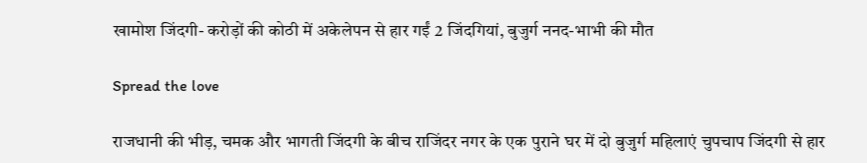खामोश जिंदगी- करोड़ों की कोठी में अकेलेपन से हार गईं 2 जिंदगियां, बुजुर्ग ननद-भाभी की मौत

Spread the love

राजधानी की भीड़, चमक और भागती जिंदगी के बीच राजिंदर नगर के एक पुराने घर में दो बुजुर्ग महिलाएं चुपचाप जिंदगी से हार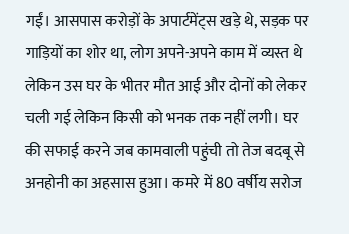गईं। आसपास करोड़ों के अपार्टमेंट्स खड़े थे, सड़क पर गाड़ियों का शोर था, लोग अपने-अपने काम में व्यस्त थे लेकिन उस घर के भीतर मौत आई और दोनों को लेकर चली गई लेकिन किसी को भनक तक नहीं लगी। घर की सफाई करने जब कामवाली पहुंची तो तेज बदबू से अनहोनी का अहसास हुआ। कमरे में 80 वर्षीय सरोज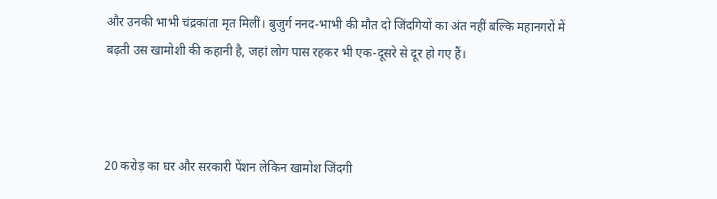और उनकी भाभी चंद्रकांता मृत मिलीं। बुजुर्ग ननद-भाभी की मौत दो जिंदगियों का अंत नहीं बल्कि महानगरों में बढ़ती उस खामोशी की कहानी है, जहां लोग पास रहकर भी एक-दूसरे से दूर हो गए हैं।



20 करोड़ का घर और सरकारी पेंशन लेकिन खामोश जिंदगी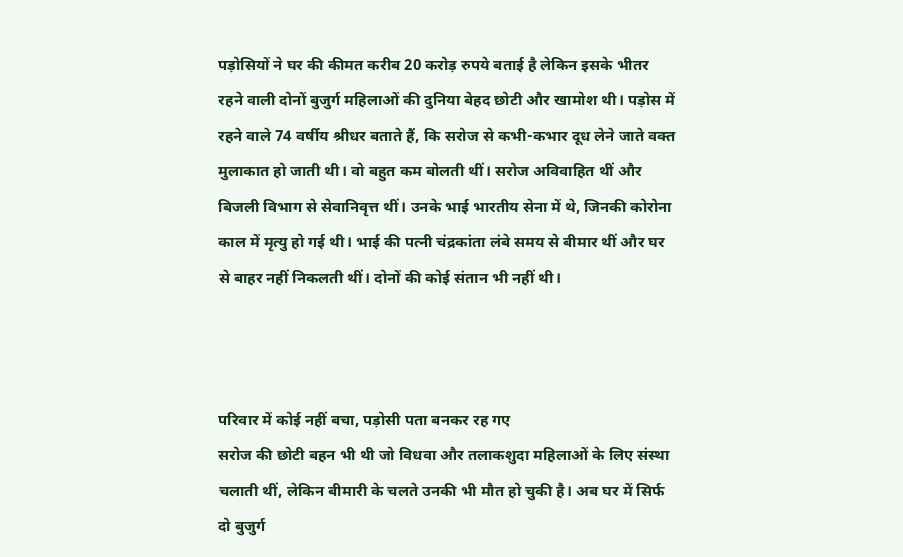पड़ोसियों ने घर की कीमत करीब 20 करोड़ रुपये बताई है लेकिन इसके भीतर रहने वाली दोनों बुजुर्ग महिलाओं की दुनिया बेहद छोटी और खामोश थी। पड़ोस में रहने वाले 74 वर्षीय श्रीधर बताते हैं, कि सरोज से कभी-कभार दूध लेने जाते वक्त मुलाकात हो जाती थी। वो बहुत कम बोलती थीं। सरोज अविवाहित थीं और बिजली विभाग से सेवानिवृत्त थीं। उनके भाई भारतीय सेना में थे, जिनकी कोरोना काल में मृत्यु हो गई थी। भाई की पत्नी चंद्रकांता लंबे समय से बीमार थीं और घर से बाहर नहीं निकलती थीं। दोनों की कोई संतान भी नहीं थी।



परिवार में कोई नहीं बचा, पड़ोसी पता बनकर रह गए
सरोज की छोटी बहन भी थी जो विधवा और तलाकशुदा महिलाओं के लिए संस्था चलाती थीं, लेकिन बीमारी के चलते उनकी भी मौत हो चुकी है। अब घर में सिर्फ दो बुजुर्ग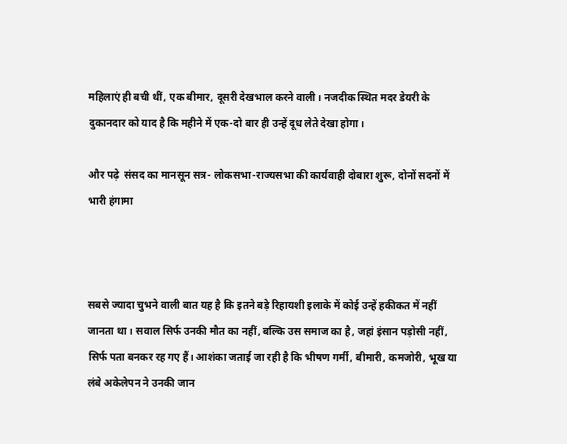महिलाएं ही बची थीं, एक बीमार, दूसरी देखभाल करने वाली। नजदीक स्थित मदर डेयरी के दुकानदार को याद है कि महीने में एक-दो बार ही उन्हें दूध लेते देखा होगा।

और पढ़े  संसद का मानसून सत्र- लोकसभा-राज्यसभा की कार्यवाही दोबारा शुरू, दोनों सदनों में भारी हंगामा



सबसे ज्यादा चुभने वाली बात यह है कि इतने बड़े रिहायशी इलाके में कोई उन्हें हकीकत में नहीं जानता था। सवाल सिर्फ उनकी मौत का नहीं, बल्कि उस समाज का है, जहां इंसान पड़ोसी नहीं, सिर्फ पता बनकर रह गए हैं। आशंका जताई जा रही है कि भीषण गर्मी, बीमारी, कमजोरी, भूख या लंबे अकेलेपन ने उनकी जान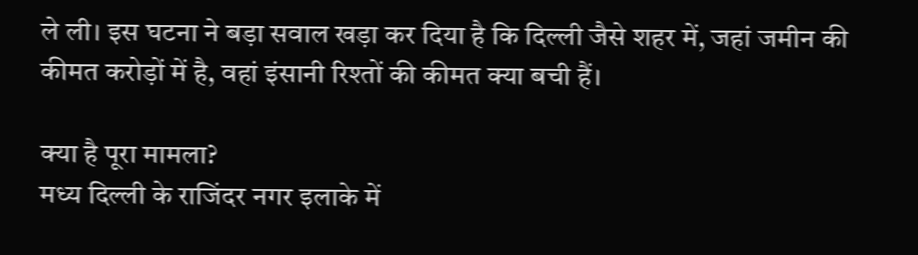ले ली। इस घटना ने बड़ा सवाल खड़ा कर दिया है कि दिल्ली जैसे शहर में, जहां जमीन की कीमत करोड़ों में है, वहां इंसानी रिश्तों की कीमत क्या बची हैं।

क्या है पूरा मामला?
मध्य दिल्ली के राजिंदर नगर इलाके में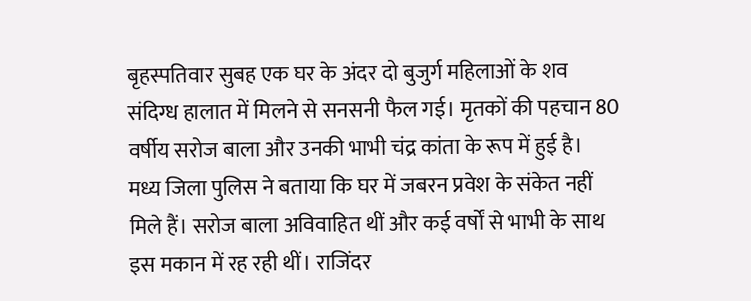बृहस्पतिवार सुबह एक घर के अंदर दो बुजुर्ग महिलाओं के शव संदिग्ध हालात में मिलने से सनसनी फैल गई। मृतकों की पहचान 80 वर्षीय सरोज बाला और उनकी भाभी चंद्र कांता के रूप में हुई है। मध्य जिला पुलिस ने बताया कि घर में जबरन प्रवेश के संकेत नहीं मिले हैं। सरोज बाला अविवाहित थीं और कई वर्षों से भाभी के साथ इस मकान में रह रही थीं। राजिंदर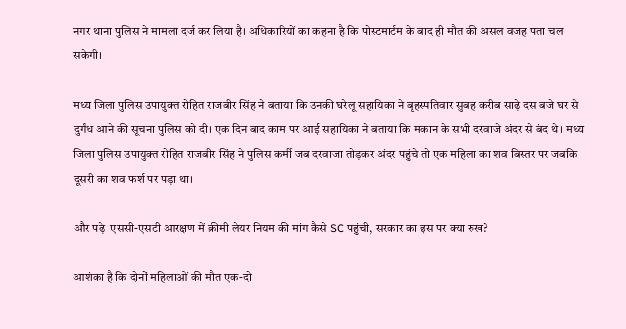नगर थाना पुलिस ने मामला दर्ज कर लिया है। अधिकारियों का कहना है कि पोस्टमार्टम के बाद ही मौत की असल वजह पता चल सकेगी।

मध्य जिला पुलिस उपायुक्त रोहित राजबीर सिंह ने बताया कि उनकी घरेलू सहायिका ने बृहस्पतिवार सुबह करीब साढ़े दस बजे घर से दुर्गंध आने की सूचना पुलिस को दी। एक दिन बाद काम पर आई सहायिका ने बताया कि मकान के सभी दरवाजे अंदर से बंद थे। मध्य जिला पुलिस उपायुक्त रोहित राजबीर सिंह ने पुलिस कर्मी जब दरवाजा तोड़कर अंदर पहुंचे तो एक महिला का शव बिस्तर पर जबकि दूसरी का शव फर्श पर पड़ा था।

और पढ़े  एससी-एसटी आरक्षण में क्रीमी लेयर नियम की मांग कैसे SC पहुंची, सरकार का इस पर क्या रुख?

आशंका है कि दोनों महिलाओं की मौत एक-दो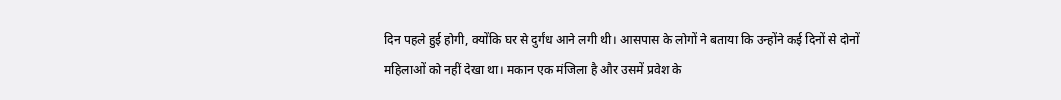दिन पहले हुई होगी, क्योंकि घर से दुर्गंध आने लगी थी। आसपास के लोगों ने बताया कि उन्होंने कई दिनों से दोनों महिलाओं को नहीं देखा था। मकान एक मंजिला है और उसमें प्रवेश के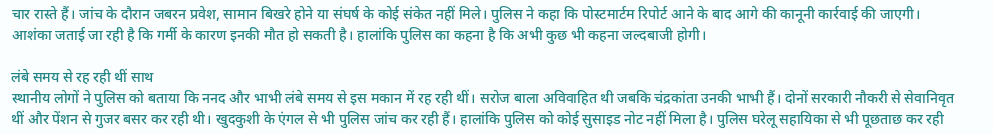चार रास्ते हैं। जांच के दौरान जबरन प्रवेश, सामान बिखरे होने या संघर्ष के कोई संकेत नहीं मिले। पुलिस ने कहा कि पोस्टमार्टम रिपोर्ट आने के बाद आगे की कानूनी कार्रवाई की जाएगी। आशंका जताई जा रही है कि गर्मी के कारण इनकी मौत हो सकती है। हालांकि पुलिस का कहना है कि अभी कुछ भी कहना जल्दबाजी होगी।

लंबे समय से रह रही थीं साथ
स्थानीय लोगों ने पुलिस को बताया कि ननद और भाभी लंबे समय से इस मकान में रह रही थीं। सरोज बाला अविवाहित थी जबकि चंद्रकांता उनकी भाभी हैं। दोनों सरकारी नौकरी से सेवानिवृत थीं और पेंशन से गुजर बसर कर रही थी। खुदकुशी के एंगल से भी पुलिस जांच कर रही हैं। हालांकि पुलिस को कोई सुसाइड नोट नहीं मिला है। पुलिस घरेलू सहायिका से भी पूछताछ कर रही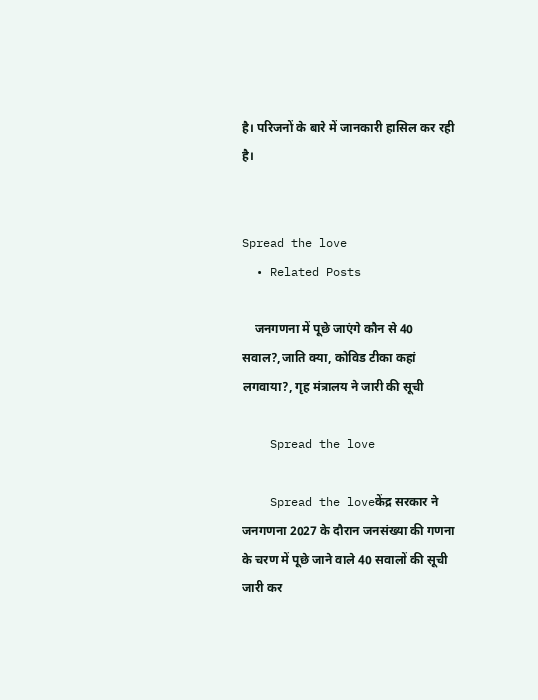है। परिजनों के बारे में जानकारी हासिल कर रही है।


Spread the love
  • Related Posts

    जनगणना में पूछे जाएंगे कौन से 40 सवाल?,जाति क्या, कोविड टीका कहां लगवाया?, गृह मंत्रालय ने जारी की सूची

    Spread the love

    Spread the loveकेंद्र सरकार ने जनगणना 2027 के दौरान जनसंख्या की गणना के चरण में पूछे जाने वाले 40 सवालों की सूची जारी कर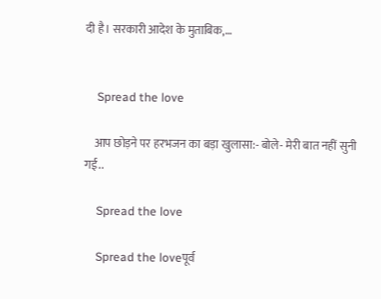दी है। सरकारी आदेश के मुताबिक,…


    Spread the love

    आप छोड़ने पर हरभजन का बड़ा खुलासा:- बोले- मेरी बात नहीं सुनी गई..

    Spread the love

    Spread the loveपूर्व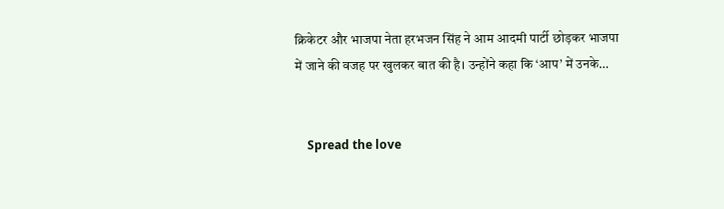क्रिकेटर और भाजपा नेता हरभजन सिंह ने आम आदमी पार्टी छोड़कर भाजपा में जाने की वजह पर खुलकर बात की है। उन्होंने कहा कि ‘आप’ में उनके…


    Spread the love